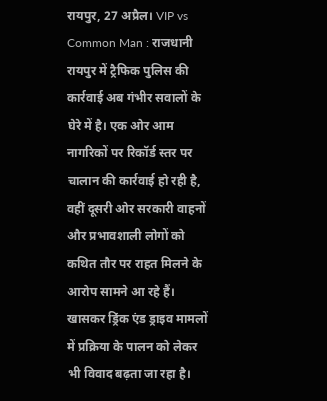रायपुर, 27 अप्रैल। VIP vs Common Man : राजधानी रायपुर में ट्रैफिक पुलिस की कार्रवाई अब गंभीर सवालों के घेरे में है। एक ओर आम नागरिकों पर रिकॉर्ड स्तर पर चालान की कार्रवाई हो रही है, वहीं दूसरी ओर सरकारी वाहनों और प्रभावशाली लोगों को कथित तौर पर राहत मिलने के आरोप सामने आ रहे हैं। खासकर ड्रिंक एंड ड्राइव मामलों में प्रक्रिया के पालन को लेकर भी विवाद बढ़ता जा रहा है।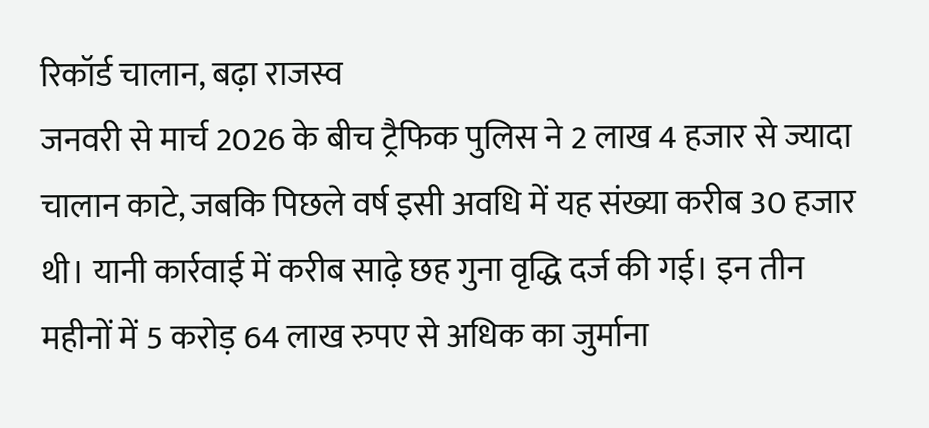रिकॉर्ड चालान, बढ़ा राजस्व
जनवरी से मार्च 2026 के बीच ट्रैफिक पुलिस ने 2 लाख 4 हजार से ज्यादा चालान काटे, जबकि पिछले वर्ष इसी अवधि में यह संख्या करीब 30 हजार थी। यानी कार्रवाई में करीब साढ़े छह गुना वृद्धि दर्ज की गई। इन तीन महीनों में 5 करोड़ 64 लाख रुपए से अधिक का जुर्माना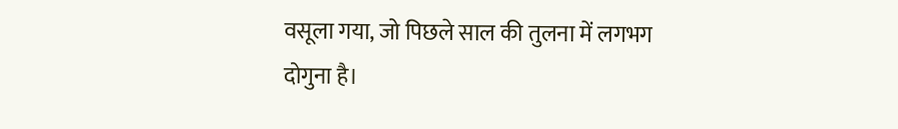वसूला गया, जो पिछले साल की तुलना में लगभग दोगुना है।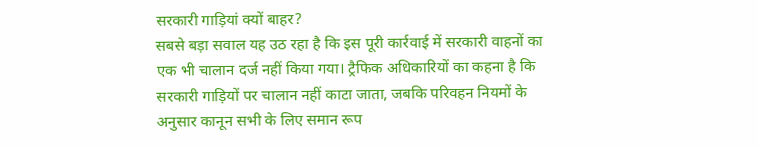सरकारी गाड़ियां क्यों बाहर?
सबसे बड़ा सवाल यह उठ रहा है कि इस पूरी कार्रवाई में सरकारी वाहनों का एक भी चालान दर्ज नहीं किया गया। ट्रैफिक अधिकारियों का कहना है कि सरकारी गाड़ियों पर चालान नहीं काटा जाता, जबकि परिवहन नियमों के अनुसार कानून सभी के लिए समान रूप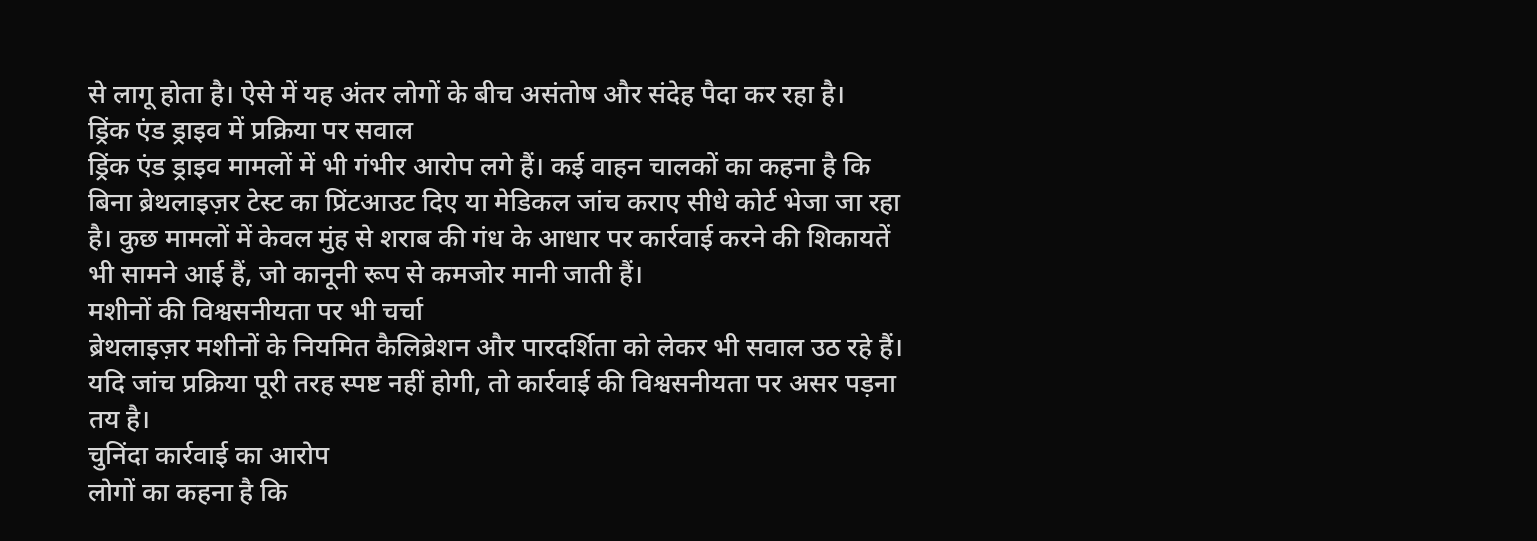से लागू होता है। ऐसे में यह अंतर लोगों के बीच असंतोष और संदेह पैदा कर रहा है।
ड्रिंक एंड ड्राइव में प्रक्रिया पर सवाल
ड्रिंक एंड ड्राइव मामलों में भी गंभीर आरोप लगे हैं। कई वाहन चालकों का कहना है कि बिना ब्रेथलाइज़र टेस्ट का प्रिंटआउट दिए या मेडिकल जांच कराए सीधे कोर्ट भेजा जा रहा है। कुछ मामलों में केवल मुंह से शराब की गंध के आधार पर कार्रवाई करने की शिकायतें भी सामने आई हैं, जो कानूनी रूप से कमजोर मानी जाती हैं।
मशीनों की विश्वसनीयता पर भी चर्चा
ब्रेथलाइज़र मशीनों के नियमित कैलिब्रेशन और पारदर्शिता को लेकर भी सवाल उठ रहे हैं। यदि जांच प्रक्रिया पूरी तरह स्पष्ट नहीं होगी, तो कार्रवाई की विश्वसनीयता पर असर पड़ना तय है।
चुनिंदा कार्रवाई का आरोप
लोगों का कहना है कि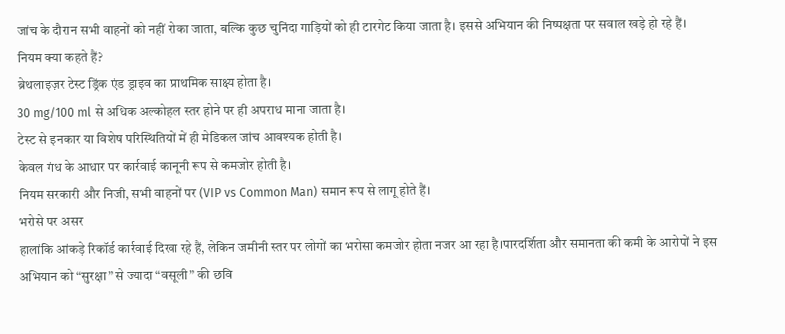जांच के दौरान सभी वाहनों को नहीं रोका जाता, बल्कि कुछ चुनिंदा गाड़ियों को ही टारगेट किया जाता है। इससे अभियान की निष्पक्षता पर सवाल खड़े हो रहे हैं।
नियम क्या कहते हैं?
ब्रेथलाइज़र टेस्ट ड्रिंक एंड ड्राइव का प्राथमिक साक्ष्य होता है।
30 mg/100 ml से अधिक अल्कोहल स्तर होने पर ही अपराध माना जाता है।
टेस्ट से इनकार या विशेष परिस्थितियों में ही मेडिकल जांच आवश्यक होती है।
केवल गंध के आधार पर कार्रवाई कानूनी रूप से कमजोर होती है।
नियम सरकारी और निजी, सभी वाहनों पर (VIP vs Common Man) समान रूप से लागू होते हैं।
भरोसे पर असर
हालांकि आंकड़े रिकॉर्ड कार्रवाई दिखा रहे हैं, लेकिन जमीनी स्तर पर लोगों का भरोसा कमजोर होता नजर आ रहा है।पारदर्शिता और समानता की कमी के आरोपों ने इस अभियान को “सुरक्षा” से ज्यादा “वसूली” की छवि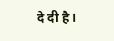दे दी है।